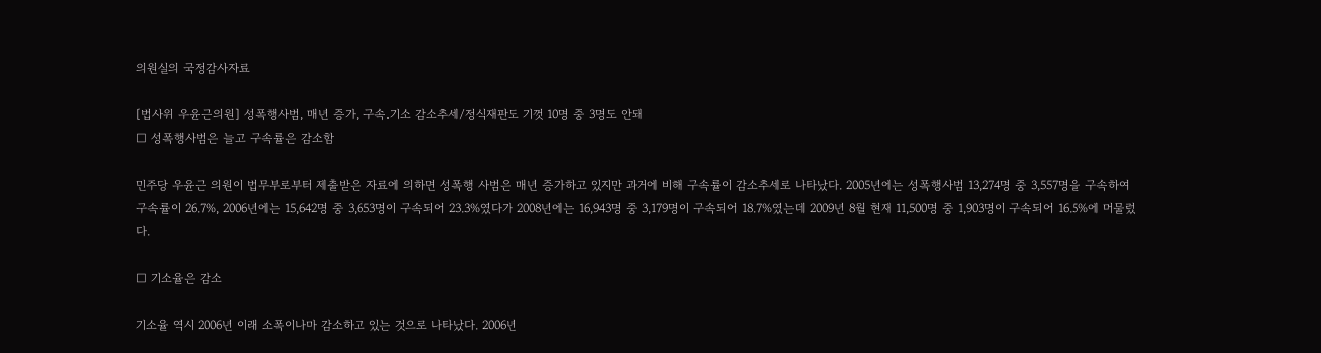의원실의 국정감사자료

[법사위 우윤근의원] 성폭행사범, 매년 증가, 구속․기소 감소추세/정식재판도 기껏 10명 중 3명도 안돼
□ 성폭행사범은 늘고 구속률은 감소함

민주당 우윤근 의원이 법무부로부터 제출받은 자료에 의하면 성폭행 사범은 매년 증가하고 있지만 과거에 비해 구속률이 감소추세로 나타났다. 2005년에는 성폭행사범 13,274명 중 3,557명을 구속하여 구속률이 26.7%, 2006년에는 15,642명 중 3,653명이 구속되어 23.3%였다가 2008년에는 16,943명 중 3,179명이 구속되어 18.7%였는데 2009년 8월 현재 11,500명 중 1,903명이 구속되어 16.5%에 머물렀다.

□ 기소율은 감소

기소율 역시 2006년 이래 소폭이나마 감소하고 있는 것으로 나타났다. 2006년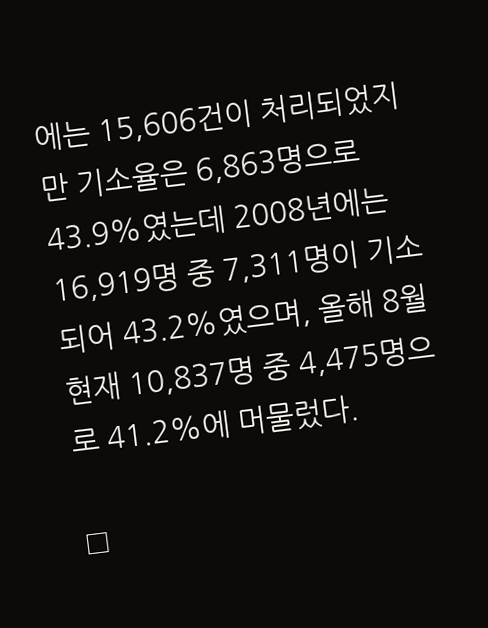에는 15,606건이 처리되었지만 기소율은 6,863명으로 43.9%였는데 2008년에는 16,919명 중 7,311명이 기소되어 43.2%였으며, 올해 8월 현재 10,837명 중 4,475명으로 41.2%에 머물렀다.

□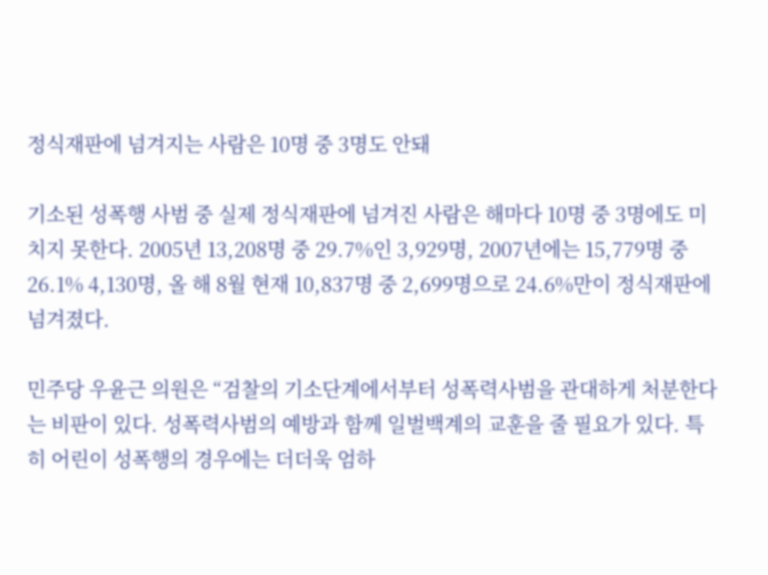정식재판에 넘겨지는 사람은 10명 중 3명도 안돼

기소된 성폭행 사범 중 실제 정식재판에 넘겨진 사람은 해마다 10명 중 3명에도 미치지 못한다. 2005년 13,208명 중 29.7%인 3,929명, 2007년에는 15,779명 중 26.1% 4,130명, 올 해 8월 현재 10,837명 중 2,699명으로 24.6%만이 정식재판에 넘겨졌다.

민주당 우윤근 의원은 “검찰의 기소단계에서부터 성폭력사범을 관대하게 처분한다는 비판이 있다. 성폭력사범의 예방과 함께 일벌백계의 교훈을 줄 필요가 있다. 특히 어린이 성폭행의 경우에는 더더욱 엄하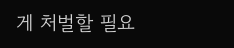게 처벌할 필요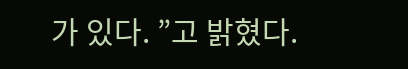가 있다. ”고 밝혔다.